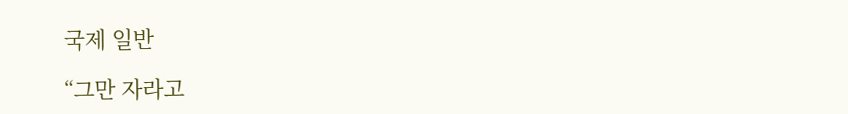국제 일반

“그만 자라고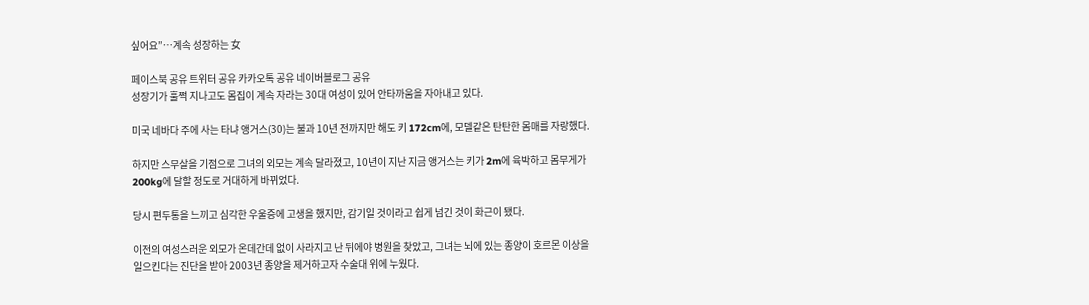싶어요”…계속 성장하는 女

페이스북 공유 트위터 공유 카카오톡 공유 네이버블로그 공유
성장기가 훌쩍 지나고도 몸집이 계속 자라는 30대 여성이 있어 안타까움을 자아내고 있다.

미국 네바다 주에 사는 타냐 앵거스(30)는 불과 10년 전까지만 해도 키 172cm에, 모델같은 탄탄한 몸매를 자랑했다.

하지만 스무살을 기점으로 그녀의 외모는 계속 달라졌고, 10년이 지난 지금 앵거스는 키가 2m에 육박하고 몸무게가 200kg에 달할 정도로 거대하게 바뀌었다.

당시 편두통을 느끼고 심각한 우울증에 고생을 했지만, 감기일 것이라고 쉽게 넘긴 것이 화근이 됐다.

이전의 여성스러운 외모가 온데간데 없이 사라지고 난 뒤에야 병원을 찾았고, 그녀는 뇌에 있는 종양이 호르몬 이상을 일으킨다는 진단을 받아 2003년 종양을 제거하고자 수술대 위에 누웠다.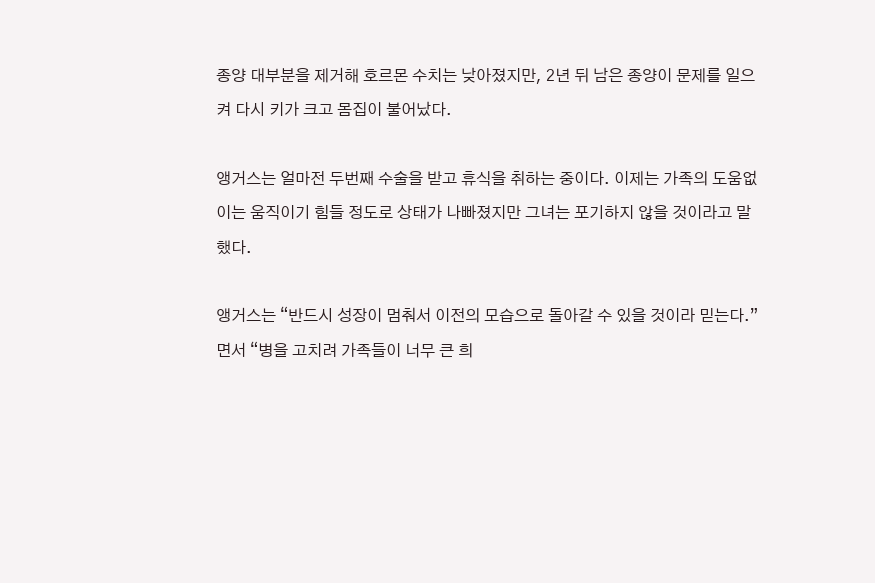종양 대부분을 제거해 호르몬 수치는 낮아졌지만, 2년 뒤 남은 종양이 문제를 일으켜 다시 키가 크고 몸집이 불어났다.

앵거스는 얼마전 두번째 수술을 받고 휴식을 취하는 중이다. 이제는 가족의 도움없이는 움직이기 힘들 정도로 상태가 나빠졌지만 그녀는 포기하지 않을 것이라고 말했다.

앵거스는 “반드시 성장이 멈춰서 이전의 모습으로 돌아갈 수 있을 것이라 믿는다.”면서 “병을 고치려 가족들이 너무 큰 희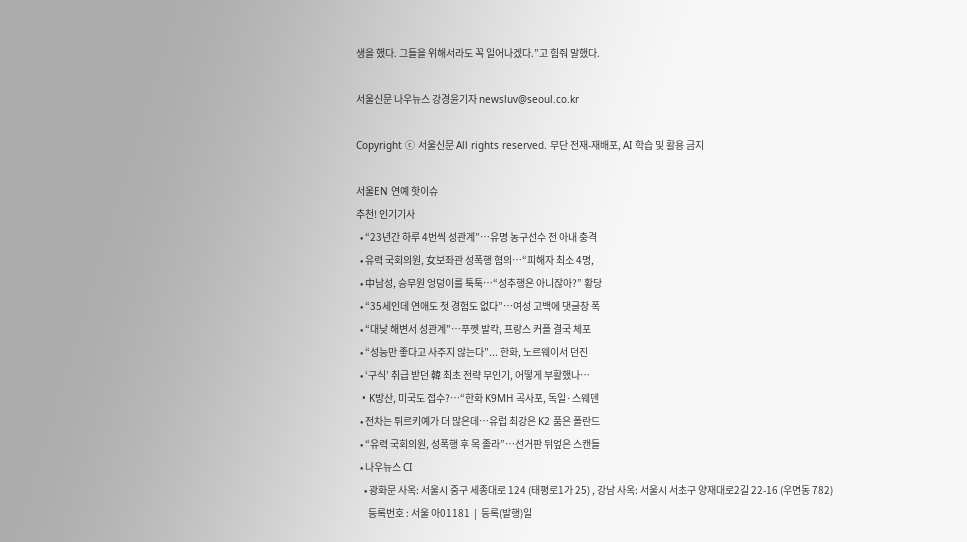생을 했다. 그들을 위해서라도 꼭 일어나겠다.”고 힘줘 말했다.

서울신문 나우뉴스 강경윤기자 newsluv@seoul.co.kr

Copyright ⓒ 서울신문 All rights reserved. 무단 전재-재배포, AI 학습 및 활용 금지

서울EN 연예 핫이슈
추천! 인기기사
  • “23년간 하루 4번씩 성관계”…유명 농구선수 전 아내 충격
  • 유력 국회의원, 女보좌관 성폭행 혐의…“피해자 최소 4명,
  • 中남성, 승무원 엉덩이를 툭툭…“성추행은 아니잖아?” 황당
  • “35세인데 연애도 첫 경험도 없다”…여성 고백에 댓글창 폭
  • “대낮 해변서 성관계”…푸껫 발칵, 프랑스 커플 결국 체포
  • “성능만 좋다고 사주지 않는다”... 한화, 노르웨이서 던진
  • ‘구식’ 취급 받던 韓 최초 전략 무인기, 어떻게 부활했나…
  • K방산, 미국도 접수?…“한화 K9MH 곡사포, 독일·스웨덴
  • 전차는 튀르키예가 더 많은데…유럽 최강은 K2 품은 폴란드
  • “유력 국회의원, 성폭행 후 목 졸라”…선거판 뒤엎은 스캔들
  • 나우뉴스 CI
    • 광화문 사옥: 서울시 중구 세종대로 124 (태평로1가 25) , 강남 사옥: 서울시 서초구 양재대로2길 22-16 (우면동 782)
      등록번호 : 서울 아01181  |  등록(발행)일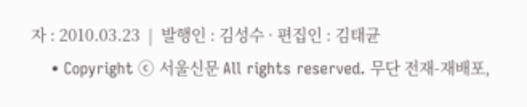자 : 2010.03.23  |  발행인 : 김성수 · 편집인 : 김태균
    • Copyright ⓒ 서울신문 All rights reserved. 무단 전재-재배포,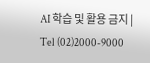AI 학습 및 활용 금지 | Tel (02)2000-9000